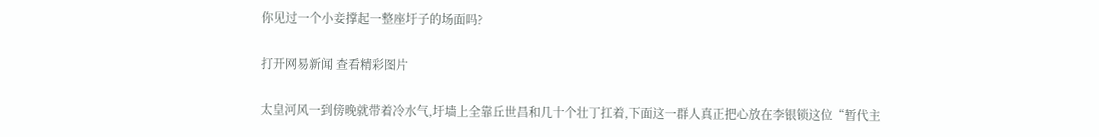你见过一个小妾撑起一整座圩子的场面吗?

打开网易新闻 查看精彩图片

太皇河风一到傍晚就带着冷水气,圩墙上全靠丘世昌和几十个壮丁扛着,下面这一群人真正把心放在李银锁这位“暂代主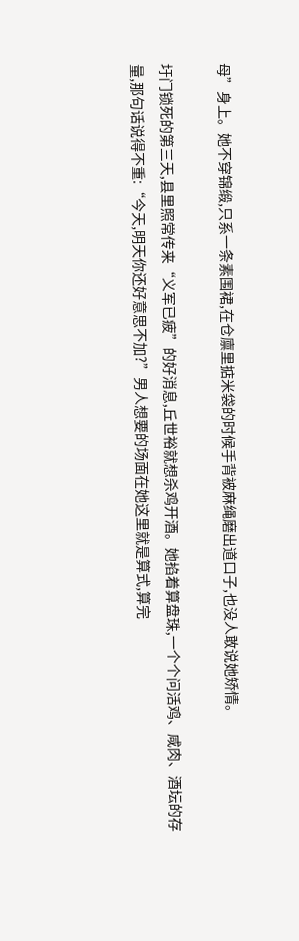母”身上。她不穿锦缎,只系一条素围裙,在仓廪里掂米袋的时候手背被麻绳磨出道口子,也没人敢说她矫情。

圩门锁死的第三天,县里照常传来“义军已疲”的好消息,丘世裕就想杀鸡开酒。她掐着算盘珠,一个个问活鸡、咸肉、酒坛的存量,那句话说得不重:“今天,明天你还好意思不加?”男人想要的场面在她这里就是算式,算完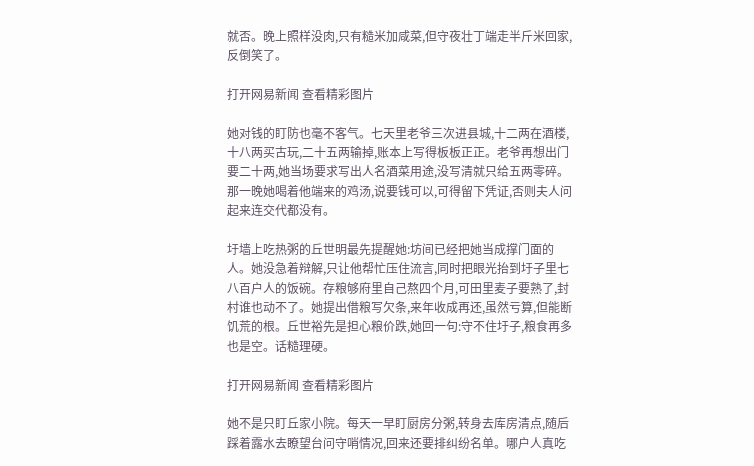就否。晚上照样没肉,只有糙米加咸菜,但守夜壮丁端走半斤米回家,反倒笑了。

打开网易新闻 查看精彩图片

她对钱的盯防也毫不客气。七天里老爷三次进县城,十二两在酒楼,十八两买古玩,二十五两输掉,账本上写得板板正正。老爷再想出门要二十两,她当场要求写出人名酒菜用途,没写清就只给五两零碎。那一晚她喝着他端来的鸡汤,说要钱可以,可得留下凭证,否则夫人问起来连交代都没有。

圩墙上吃热粥的丘世明最先提醒她:坊间已经把她当成撑门面的人。她没急着辩解,只让他帮忙压住流言,同时把眼光抬到圩子里七八百户人的饭碗。存粮够府里自己熬四个月,可田里麦子要熟了,封村谁也动不了。她提出借粮写欠条,来年收成再还,虽然亏算,但能断饥荒的根。丘世裕先是担心粮价跌,她回一句:守不住圩子,粮食再多也是空。话糙理硬。

打开网易新闻 查看精彩图片

她不是只盯丘家小院。每天一早盯厨房分粥,转身去库房清点,随后踩着露水去瞭望台问守哨情况,回来还要排纠纷名单。哪户人真吃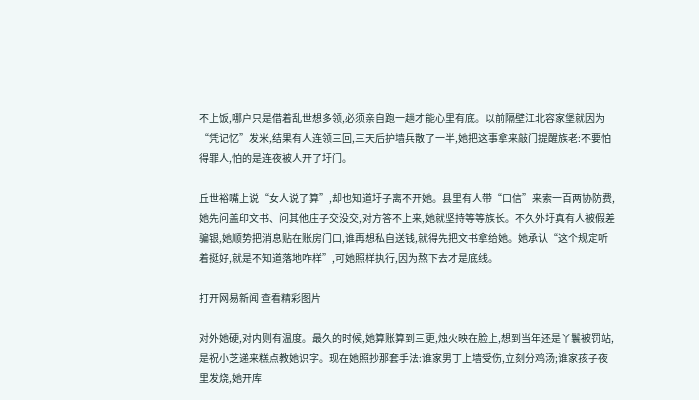不上饭,哪户只是借着乱世想多领,必须亲自跑一趟才能心里有底。以前隔壁江北容家堡就因为“凭记忆”发米,结果有人连领三回,三天后护墙兵散了一半,她把这事拿来敲门提醒族老:不要怕得罪人,怕的是连夜被人开了圩门。

丘世裕嘴上说“女人说了算”,却也知道圩子离不开她。县里有人带“口信”来索一百两协防费,她先问盖印文书、问其他庄子交没交,对方答不上来,她就坚持等等族长。不久外圩真有人被假差骗银,她顺势把消息贴在账房门口,谁再想私自送钱,就得先把文书拿给她。她承认“这个规定听着挺好,就是不知道落地咋样”,可她照样执行,因为熬下去才是底线。

打开网易新闻 查看精彩图片

对外她硬,对内则有温度。最久的时候,她算账算到三更,烛火映在脸上,想到当年还是丫鬟被罚站,是祝小芝递来糕点教她识字。现在她照抄那套手法:谁家男丁上墙受伤,立刻分鸡汤;谁家孩子夜里发烧,她开库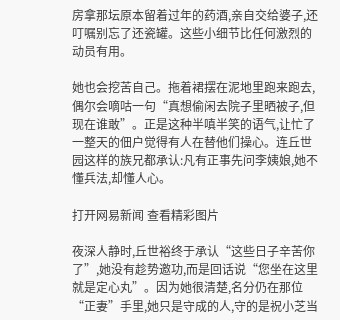房拿那坛原本留着过年的药酒,亲自交给婆子,还叮嘱别忘了还瓷罐。这些小细节比任何激烈的动员有用。

她也会挖苦自己。拖着裙摆在泥地里跑来跑去,偶尔会嘀咕一句“真想偷闲去院子里晒被子,但现在谁敢”。正是这种半嗔半笑的语气,让忙了一整天的佃户觉得有人在替他们操心。连丘世园这样的族兄都承认:凡有正事先问李姨娘,她不懂兵法,却懂人心。

打开网易新闻 查看精彩图片

夜深人静时,丘世裕终于承认“这些日子辛苦你了”,她没有趁势邀功,而是回话说“您坐在这里就是定心丸”。因为她很清楚,名分仍在那位“正妻”手里,她只是守成的人,守的是祝小芝当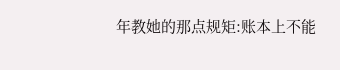年教她的那点规矩:账本上不能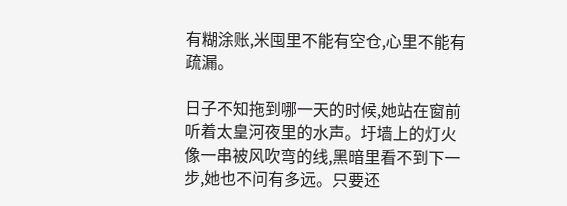有糊涂账,米囤里不能有空仓,心里不能有疏漏。

日子不知拖到哪一天的时候,她站在窗前听着太皇河夜里的水声。圩墙上的灯火像一串被风吹弯的线,黑暗里看不到下一步,她也不问有多远。只要还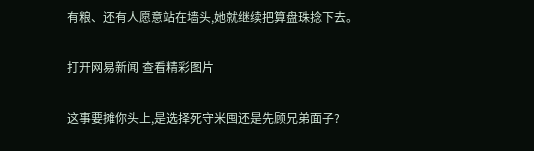有粮、还有人愿意站在墙头,她就继续把算盘珠捻下去。

打开网易新闻 查看精彩图片

这事要摊你头上,是选择死守米囤还是先顾兄弟面子?